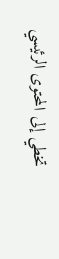تخطي إلى المحتوى الرئيسي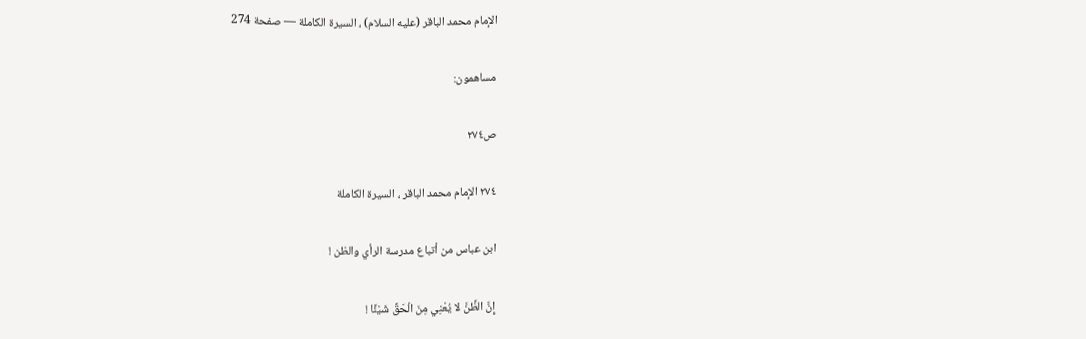الإمام محمد الباقر (عليه السلام) ، السيرة الكاملة — صفحة 274

مساهمون:

ص٢٧٤

٢٧٤ الإمام محمد الباقر ، السيرة الكاملة

ابن عباس من أتباع مدرسة الرأي والظن !

إِنَّ الظَّنَّ لا يُعْنِي مِنَ الْحَقِّ شَيْئًا !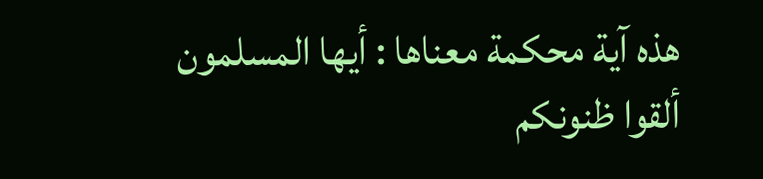هذه آية محكمة معناها : أيها المسلمون ألقوا ظنونكم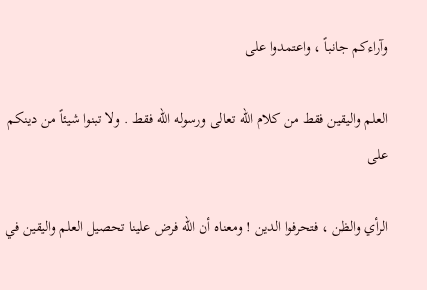وآراءكم جانباً ، واعتمدوا على

العلم واليقين فقط من كلام الله تعالى ورسوله الله فقط . ولا تبنوا شيئاً من دينكم على

الرأي والظن ، فتحرفوا الدين ! ومعناه أن الله فرض علينا تحصيل العلم واليقين في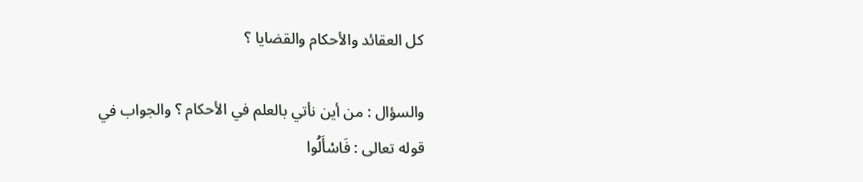كل العقائد والأحكام والقضايا ؟

والسؤال : من أين نأتي بالعلم في الأحكام ؟ والجواب في قوله تعالى : فَاسْأَلُوا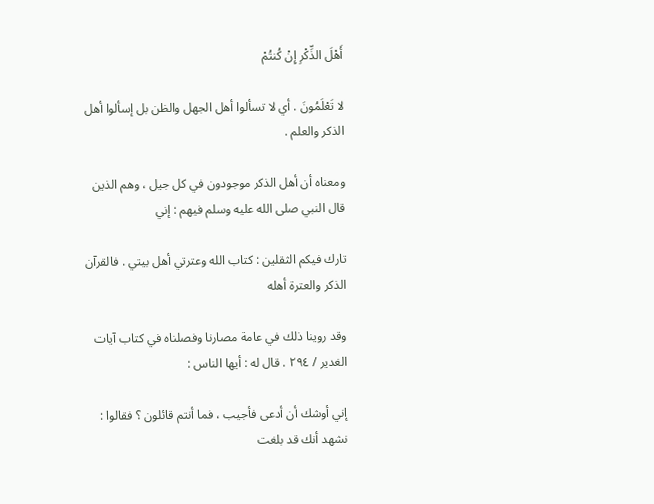أَهْلَ الذِّكْرِ إِنْ كُنتُمْ

لا تَعْلَمُونَ . أي لا تسألوا أهل الجهل والظن بل إسألوا أهل الذكر والعلم .

ومعناه أن أهل الذكر موجودون في كل جيل ، وهم الذين قال النبي صلى الله عليه وسلم فيهم : إني

تارك فيكم الثقلين : كتاب الله وعترتي أهل بيتي . فالقرآن الذكر والعترة أهله

وقد روينا ذلك في عامة مصارنا وفصلناه في كتاب آيات الغدير / ٢٩٤ . قال له : أيها الناس :

إني أوشك أن أدعى فأجيب ، فما أنتم قائلون ؟ فقالوا : نشهد أنك قد بلغت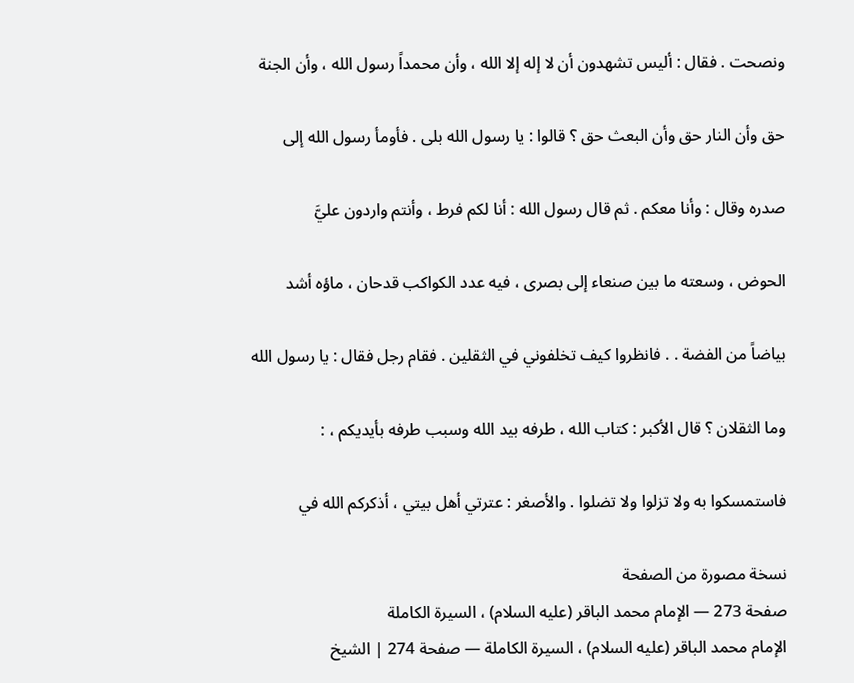ونصحت . فقال : أليس تشهدون أن لا إله إلا الله ، وأن محمداً رسول الله ، وأن الجنة

حق وأن النار حق وأن البعث حق ؟ قالوا : يا رسول الله بلى . فأومأ رسول الله إلى

صدره وقال : وأنا معكم . ثم قال رسول الله : أنا لكم فرط ، وأنتم واردون عليَّ

الحوض ، وسعته ما بين صنعاء إلى بصرى ، فيه عدد الكواكب قدحان ، ماؤه أشد

بياضاً من الفضة . . فانظروا كيف تخلفوني في الثقلين . فقام رجل فقال : يا رسول الله

وما الثقلان ؟ قال الأكبر : كتاب الله ، طرفه بيد الله وسبب طرفه بأيديكم ، :

فاستمسكوا به ولا تزلوا ولا تضلوا . والأصغر : عترتي أهل بيتي ، أذكركم الله في

نسخة مصورة من الصفحة
صفحة 273 — الإمام محمد الباقر (عليه السلام) ، السيرة الكاملة
الإمام محمد الباقر (عليه السلام) ، السيرة الكاملة — صفحة 274 | الشيخ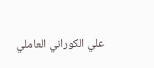علي الكوراني العاملي